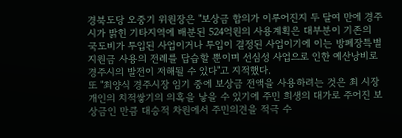경북도당 오중기 위원장은 "보상금 합의가 이루어진지 두 달여 만에 경주시가 밝힌 기타지역에 배분된 524억원의 사용계획은 대부분이 기존의 국도비가 투입된 사업이거나 투입이 결정된 사업이기에 이는 방폐장특별지원금 사용의 전례를 답습할 뿐이며 선심성 사업으로 인한 예산낭비로 경주시의 발전이 저해될 수 있다"고 지적했다.
또 "최양식 경주시장 임기 중에 보상금 전액을 사용하려는 것은 최 시장 개인의 치적쌓기의 의혹을 낳을 수 있기에 주민 희생의 대가로 주어진 보상금인 만큼 대승적 차원에서 주민의견을 적극 수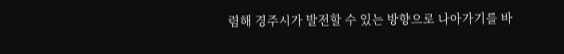렴해 경주시가 발전할 수 있는 방향으로 나아가기를 바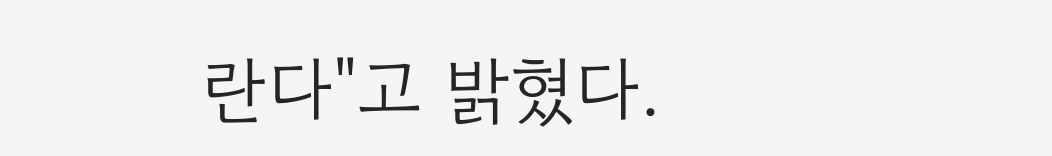란다"고 밝혔다.